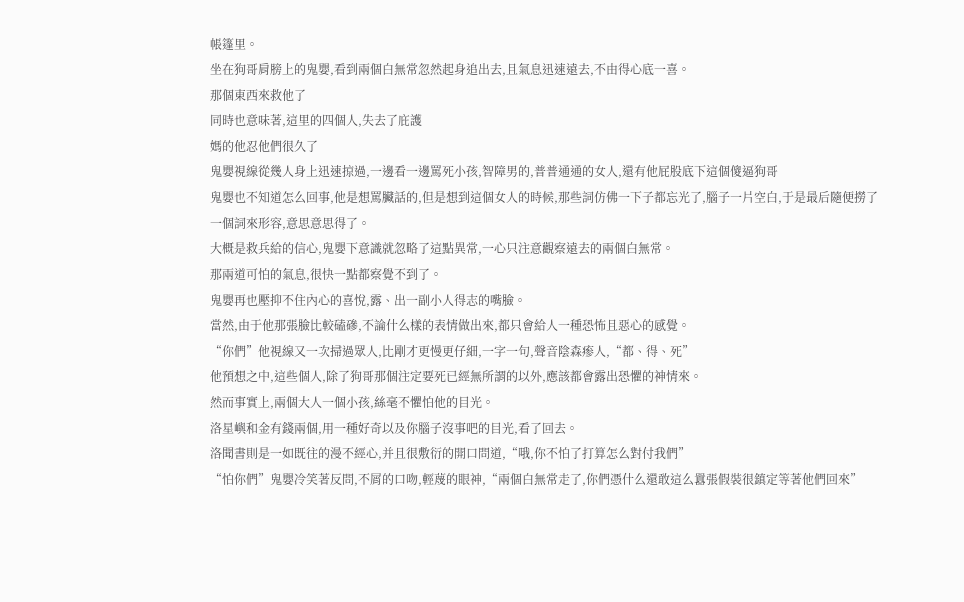帳篷里。
坐在狗哥肩膀上的鬼嬰,看到兩個白無常忽然起身追出去,且氣息迅速遠去,不由得心底一喜。
那個東西來救他了
同時也意味著,這里的四個人,失去了庇護
媽的他忍他們很久了
鬼嬰視線從幾人身上迅速掠過,一邊看一邊罵死小孩,智障男的,普普通通的女人,還有他屁股底下這個傻逼狗哥
鬼嬰也不知道怎么回事,他是想罵臟話的,但是想到這個女人的時候,那些詞仿佛一下子都忘光了,腦子一片空白,于是最后隨便撈了一個詞來形容,意思意思得了。
大概是救兵給的信心,鬼嬰下意識就忽略了這點異常,一心只注意觀察遠去的兩個白無常。
那兩道可怕的氣息,很快一點都察覺不到了。
鬼嬰再也壓抑不住內心的喜悅,露、出一副小人得志的嘴臉。
當然,由于他那張臉比較磕磣,不論什么樣的表情做出來,都只會給人一種恐怖且惡心的感覺。
“你們”他視線又一次掃過眾人,比剛才更慢更仔細,一字一句,聲音陰森瘆人,“都、得、死”
他預想之中,這些個人,除了狗哥那個注定要死已經無所謂的以外,應該都會露出恐懼的神情來。
然而事實上,兩個大人一個小孩,絲毫不懼怕他的目光。
洛星嶼和金有錢兩個,用一種好奇以及你腦子沒事吧的目光,看了回去。
洛聞書則是一如既往的漫不經心,并且很敷衍的開口問道,“哦,你不怕了打算怎么對付我們”
“怕你們”鬼嬰冷笑著反問,不屑的口吻,輕蔑的眼神,“兩個白無常走了,你們憑什么還敢這么囂張假裝很鎮定等著他們回來”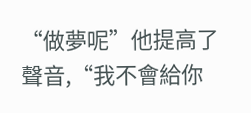“做夢呢”他提高了聲音,“我不會給你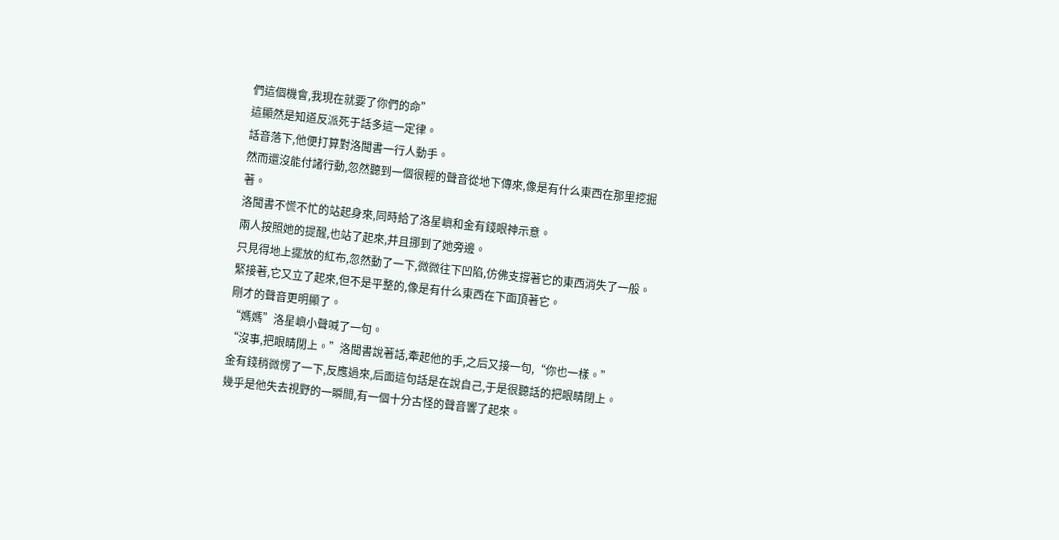們這個機會,我現在就要了你們的命”
這顯然是知道反派死于話多這一定律。
話音落下,他便打算對洛聞書一行人動手。
然而還沒能付諸行動,忽然聽到一個很輕的聲音從地下傳來,像是有什么東西在那里挖掘著。
洛聞書不慌不忙的站起身來,同時給了洛星嶼和金有錢眼神示意。
兩人按照她的提醒,也站了起來,并且挪到了她旁邊。
只見得地上擺放的紅布,忽然動了一下,微微往下凹陷,仿佛支撐著它的東西消失了一般。
緊接著,它又立了起來,但不是平整的,像是有什么東西在下面頂著它。
剛才的聲音更明顯了。
“媽媽”洛星嶼小聲喊了一句。
“沒事,把眼睛閉上。”洛聞書說著話,牽起他的手,之后又接一句,“你也一樣。”
金有錢稍微愣了一下,反應過來,后面這句話是在說自己,于是很聽話的把眼睛閉上。
幾乎是他失去視野的一瞬間,有一個十分古怪的聲音響了起來。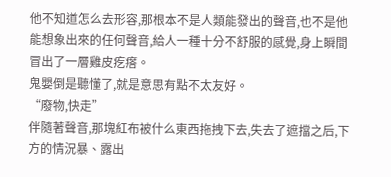他不知道怎么去形容,那根本不是人類能發出的聲音,也不是他能想象出來的任何聲音,給人一種十分不舒服的感覺,身上瞬間冒出了一層雞皮疙瘩。
鬼嬰倒是聽懂了,就是意思有點不太友好。
“廢物,快走”
伴隨著聲音,那塊紅布被什么東西拖拽下去,失去了遮擋之后,下方的情況暴、露出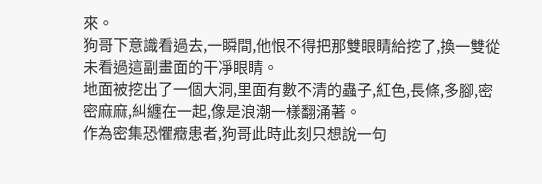來。
狗哥下意識看過去,一瞬間,他恨不得把那雙眼睛給挖了,換一雙從未看過這副畫面的干凈眼睛。
地面被挖出了一個大洞,里面有數不清的蟲子,紅色,長條,多腳,密密麻麻,糾纏在一起,像是浪潮一樣翻涌著。
作為密集恐懼癥患者,狗哥此時此刻只想說一句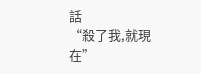話
“殺了我,就現在”